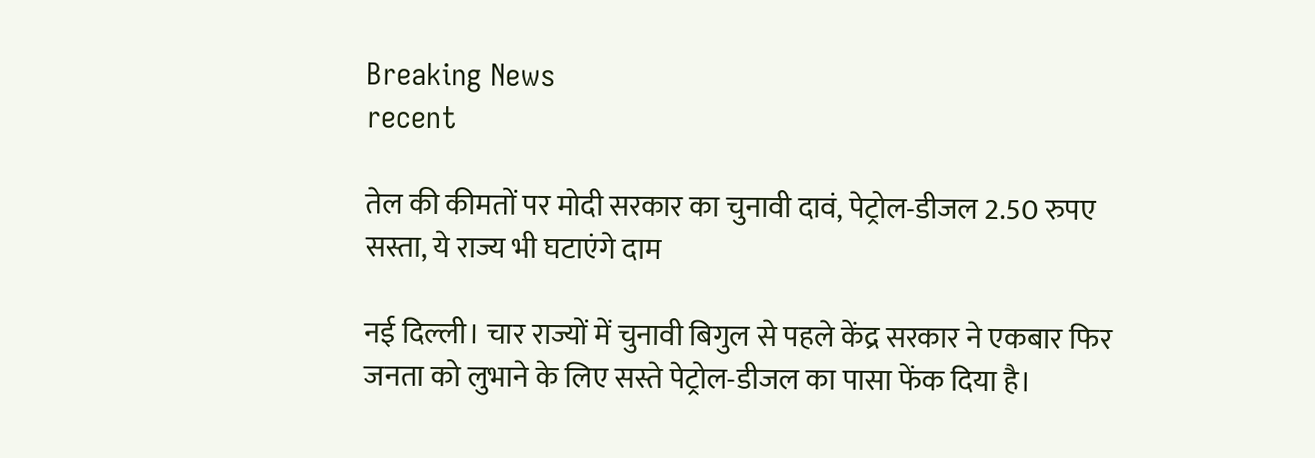Breaking News
recent

तेल की कीमतों पर मोदी सरकार का चुनावी दावं, पेट्रोल-डीजल 2.50 रुपए सस्ता, ये राज्य भी घटाएंगे दाम

नई दिल्ली। चार राज्यों में चुनावी बिगुल से पहले केंद्र सरकार ने एकबार फिर जनता को लुभाने के लिए सस्ते पेट्रोल-डीजल का पासा फेंक दिया है।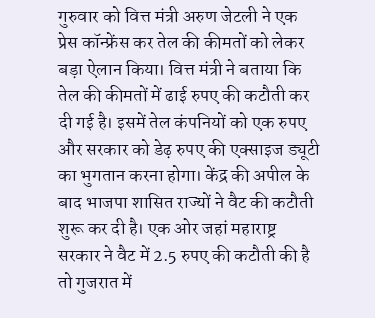गुरुवार को वित्त मंत्री अरुण जेटली ने एक प्रेस कॉन्फ्रेंस कर तेल की कीमतों को लेकर बड़ा ऐलान किया। वित्त मंत्री ने बताया कि तेल की कीमतों में ढाई रुपए की कटौती कर दी गई है। इसमें तेल कंपनियों को एक रुपए और सरकार को डेढ़ रुपए की एक्साइज ड्यूटी का भुगतान करना होगा। केंद्र की अपील के बाद भाजपा शासित राज्यों ने वैट की कटौती शुरू कर दी है। एक ओर जहां महाराष्ट्र सरकार ने वैट में 2.5 रुपए की कटौती की है तो गुजरात में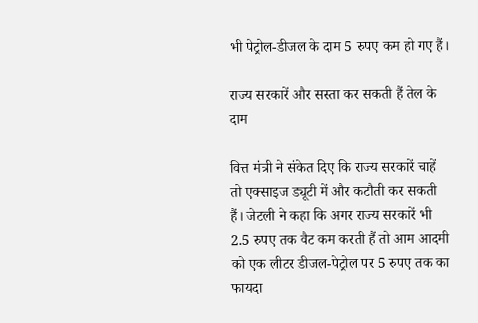भी पेट्रोल-डीजल के दाम 5 रुपए कम हो गए हैं।

राज्य सरकारें और सस्ता कर सकती हैं तेल के दाम

वित्त मंत्री ने संकेत दिए कि राज्य सरकारें चाहें तो एक्साइज ड्यूटी में और कटौती कर सकती हैं। जेटली ने कहा कि अगर राज्य सरकारें भी 2.5 रुपए तक वैट कम करती हैं तो आम आदमी को एक लीटर डीजल-पेट्रोल पर 5 रुपए तक का फायदा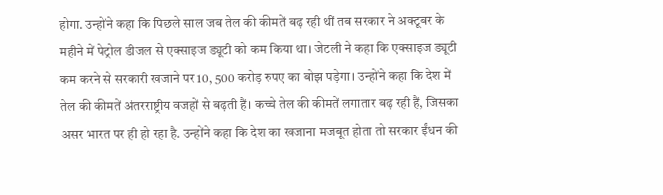होगा. उन्होंने कहा कि पिछले साल जब तेल की कीमतें बढ़ रही थीं तब सरकार ने अक्टूबर के महीने में पेट्रोल डीजल से एक्साइज ड्यूटी को कम किया था। जेटली ने कहा कि एक्साइज ड्यूटी कम करने से सरकारी खजाने पर 10, 500 करोड़ रुपए का बोझ पड़ेगा। उन्होंने कहा कि देश में तेल की कीमतें अंतरराष्ट्रीय वजहों से बढ़ती हैं। कच्चे तेल की कीमतें लगातार बढ़ रही हैं, जिसका असर भारत पर ही हो रहा है. उन्होंने कहा कि देश का खजाना मजबूत होता तो सरकार ईंधन की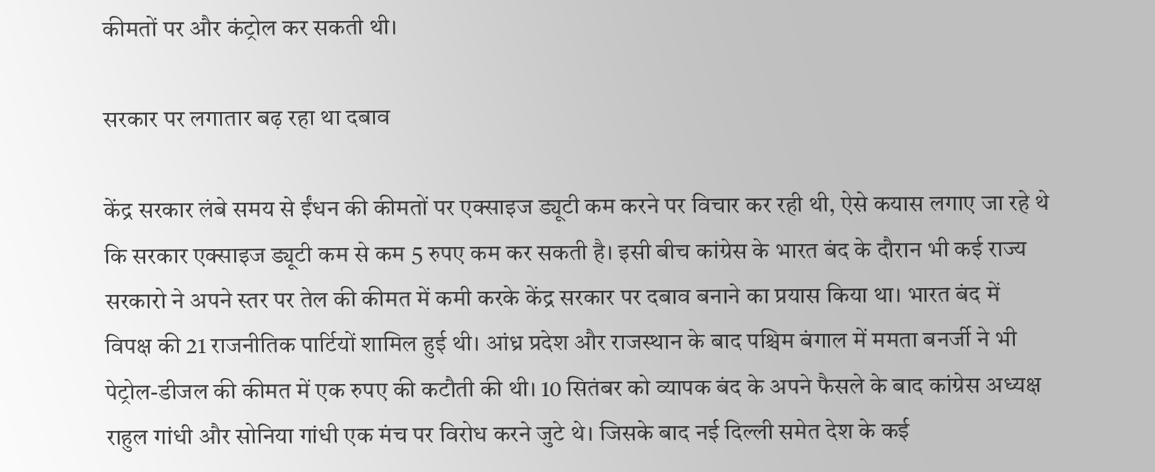कीमतों पर और कंट्रोल कर सकती थी।

सरकार पर लगातार बढ़ रहा था दबाव

केंद्र सरकार लंबे समय से ईंधन की कीमतों पर एक्साइज ड्यूटी कम करने पर विचार कर रही थी, ऐसे कयास लगाए जा रहे थे कि सरकार एक्साइज ड्यूटी कम से कम 5 रुपए कम कर सकती है। इसी बीच कांग्रेस के भारत बंद के दौरान भी कई राज्य सरकारो ने अपने स्तर पर तेल की कीमत में कमी करके केंद्र सरकार पर दबाव बनाने का प्रयास किया था। भारत बंद में विपक्ष की 21 राजनीतिक पार्टियों शामिल हुई थी। आंध्र प्रदेश और राजस्थान के बाद पश्चिम बंगाल में ममता बनर्जी ने भी पेट्रोल-डीजल की कीमत में एक रुपए की कटौती की थी। 10 सितंबर को व्यापक बंद के अपने फैसले के बाद कांग्रेस अध्यक्ष राहुल गांधी और सोनिया गांधी एक मंच पर विरोध करने जुटे थे। जिसके बाद नई दिल्ली समेत देश के कई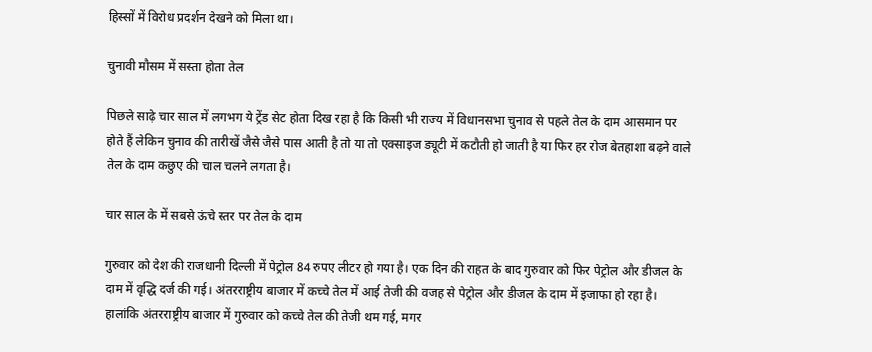हिस्सों में विरोध प्रदर्शन देखने को मिला था।

चुनावी मौसम में सस्ता होता तेल

पिछले साढ़े चार साल में लगभग ये ट्रेंड सेट होता दिख रहा है कि किसी भी राज्य में विधानसभा चुनाव से पहले तेल के दाम आसमान पर होते हैं लेकिन चुनाव की तारीखें जैसे जैसे पास आती है तो या तो एक्साइज ड्यूटी में कटौती हो जाती है या फिर हर रोज बेतहाशा बढ़ने वाले तेल के दाम कछुए की चाल चलने लगता है।

चार साल के में सबसे ऊंचे स्तर पर तेल के दाम

गुरुवार को देश की राजधानी दिल्ली में पेट्रोल 84 रुपए लीटर हो गया है। एक दिन की राहत के बाद गुरुवार को फिर पेट्रोल और डीजल के दाम में वृद्धि दर्ज की गई। अंतरराष्ट्रीय बाजार में कच्चे तेल में आई तेजी की वजह से पेट्रोल और डीजल के दाम में इजाफा हो रहा है। हालांकि अंतरराष्ट्रीय बाजार में गुरुवार को कच्चे तेल की तेजी थम गई, मगर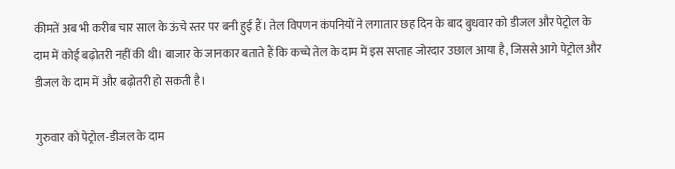कीमतें अब भी करीब चार साल के ऊंचे स्तर पर बनी हुई हैं। तेल विपणन कंपनियों ने लगातार छह दिन के बाद बुधवार को डीजल और पेट्रोल के दाम में कोई बढ़ोतरी नहीं की थी। बाजार के जानकार बताते हैं कि कच्चे तेल के दाम में इस सप्ताह जोरदार उछाल आया है, जिससे आगे पेट्रोल और डीजल के दाम में और बढ़ोतरी हो सकती है।

गुरुवार को पेट्रोल-डीजल के दाम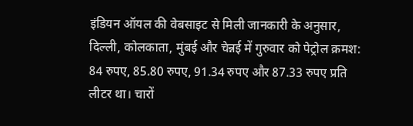इंडियन ऑयल की वेबसाइट से मिली जानकारी के अनुसार, दिल्ली, कोलकाता, मुंबई और चेन्नई में गुरुवार को पेट्रोल क्रमश: 84 रुपए, 85.80 रुपए, 91.34 रुपए और 87.33 रुपए प्रति लीटर था। चारों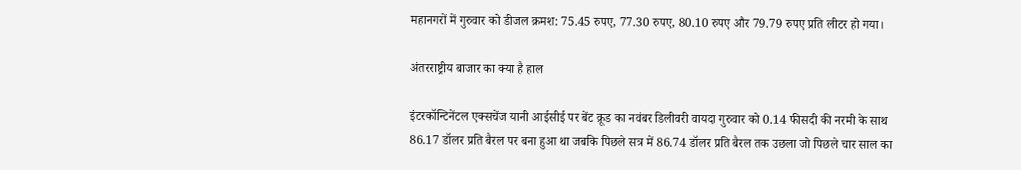महानगरों में गुरुवार को डीजल क्रमश: 75.45 रुपए, 77.30 रुपए, 80.10 रुपए और 79.79 रुपए प्रति लीटर हो गया।

अंतरराष्ट्रीय बाजार का क्या है हाल

इंटरकॉन्टिनेंटल एक्सचेंज यानी आईसीई पर बेंट क्रूड का नवंबर डिलीवरी वायदा गुरुवार को 0.14 फीसदी की नरमी के साथ 86.17 डॉलर प्रति बैरल पर बना हुआ था जबकि पिछले सत्र में 86.74 डॉलर प्रति बैरल तक उछला जो पिछले चार साल का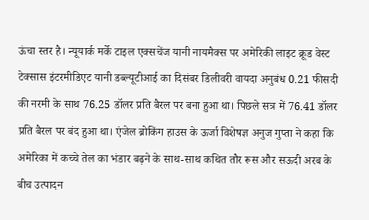ऊंचा स्तर है। न्यूयार्क मर्के टाइल एक्सचेंज यानी नायमैक्स पर अमेरिकी लाइट क्रूड वेस्ट टेक्सास इंटरमीडिएट यानी डब्ल्यूटीआई का दिसंबर डिलीवरी वायदा अनुबंध 0.21 फीसदी की नरमी के साथ 76.25 डॉलर प्रति बैरल पर बना हुआ था। पिछले सत्र में 76.41 डॉलर प्रति बैरल पर बंद हुआ था। एंजेल ब्रोकिंग हाउस के ऊर्जा विशेषज्ञ अनुज गुप्ता ने कहा कि अमेरिका में कच्चे तेल का भंडार बढ़ने के साथ-साथ कथित तौर रूस और सऊदी अरब के बीच उत्पादन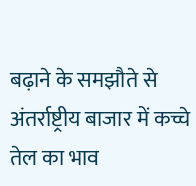बढ़ाने के समझौते से अंतर्राष्ट्रीय बाजार में कच्चे तेल का भाव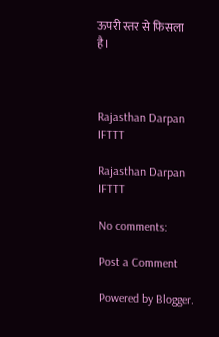ऊपरी स्तर से फिसला है।



Rajasthan Darpan IFTTT

Rajasthan Darpan IFTTT

No comments:

Post a Comment

Powered by Blogger.